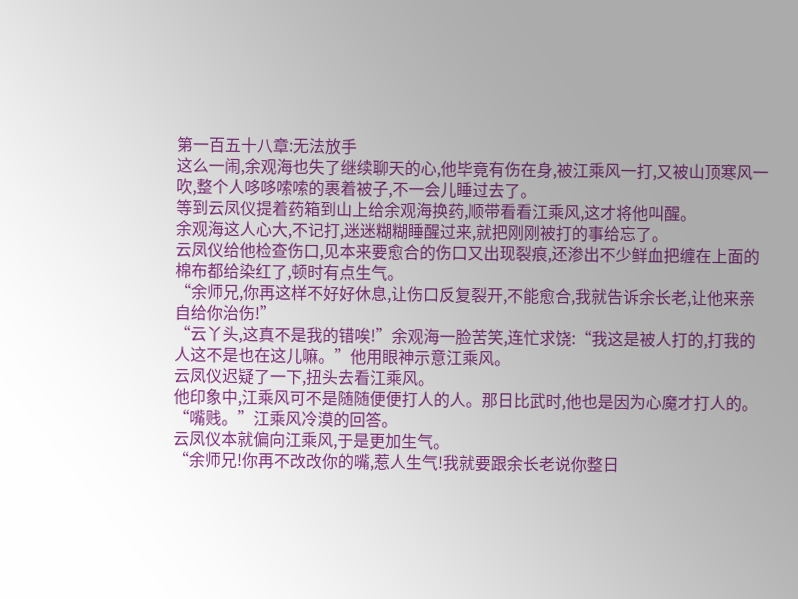第一百五十八章:无法放手
这么一闹,余观海也失了继续聊天的心,他毕竟有伤在身,被江乘风一打,又被山顶寒风一吹,整个人哆哆嗦嗦的裹着被子,不一会儿睡过去了。
等到云凤仪提着药箱到山上给余观海换药,顺带看看江乘风,这才将他叫醒。
余观海这人心大,不记打,迷迷糊糊睡醒过来,就把刚刚被打的事给忘了。
云凤仪给他检查伤口,见本来要愈合的伤口又出现裂痕,还渗出不少鲜血把缠在上面的棉布都给染红了,顿时有点生气。
“余师兄,你再这样不好好休息,让伤口反复裂开,不能愈合,我就告诉余长老,让他来亲自给你治伤!”
“云丫头,这真不是我的错唉!”余观海一脸苦笑,连忙求饶:“我这是被人打的,打我的人这不是也在这儿嘛。”他用眼神示意江乘风。
云凤仪迟疑了一下,扭头去看江乘风。
他印象中,江乘风可不是随随便便打人的人。那日比武时,他也是因为心魔才打人的。
“嘴贱。”江乘风冷漠的回答。
云凤仪本就偏向江乘风,于是更加生气。
“余师兄!你再不改改你的嘴,惹人生气!我就要跟余长老说你整日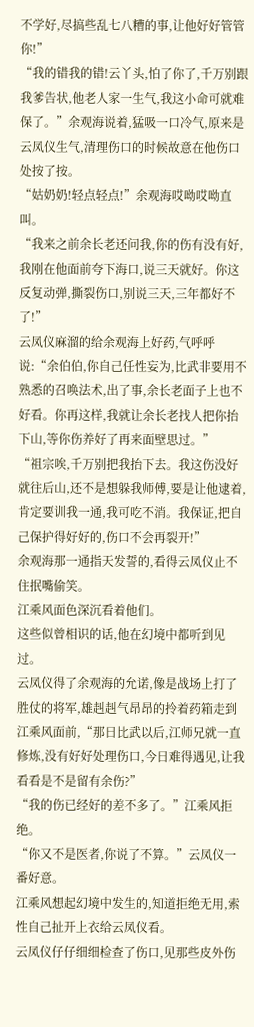不学好,尽搞些乱七八糟的事,让他好好管管你!”
“我的错我的错!云丫头,怕了你了,千万别跟我爹告状,他老人家一生气,我这小命可就难保了。”余观海说着,猛吸一口冷气,原来是云凤仪生气,清理伤口的时候故意在他伤口处按了按。
“姑奶奶!轻点轻点!”余观海哎呦哎呦直叫。
“我来之前余长老还问我,你的伤有没有好,我刚在他面前夸下海口,说三天就好。你这反复动弹,撕裂伤口,别说三天,三年都好不了!”
云凤仪麻溜的给余观海上好药,气呼呼说:“余伯伯,你自己任性妄为,比武非要用不熟悉的召唤法术,出了事,余长老面子上也不好看。你再这样,我就让余长老找人把你抬下山,等你伤养好了再来面壁思过。”
“祖宗唉,千万别把我抬下去。我这伤没好就往后山,还不是想躲我师傅,要是让他逮着,肯定要训我一通,我可吃不消。我保证,把自己保护得好好的,伤口不会再裂开!”
余观海那一通指天发誓的,看得云凤仪止不住抿嘴偷笑。
江乘风面色深沉看着他们。
这些似曾相识的话,他在幻境中都听到见过。
云凤仪得了余观海的允诺,像是战场上打了胜仗的将军,雄赳赳气昂昂的拎着药箱走到江乘风面前,“那日比武以后,江师兄就一直修炼,没有好好处理伤口,今日难得遇见,让我看看是不是留有余伤?”
“我的伤已经好的差不多了。”江乘风拒绝。
“你又不是医者,你说了不算。”云凤仪一番好意。
江乘风想起幻境中发生的,知道拒绝无用,索性自己扯开上衣给云凤仪看。
云凤仪仔仔细细检查了伤口,见那些皮外伤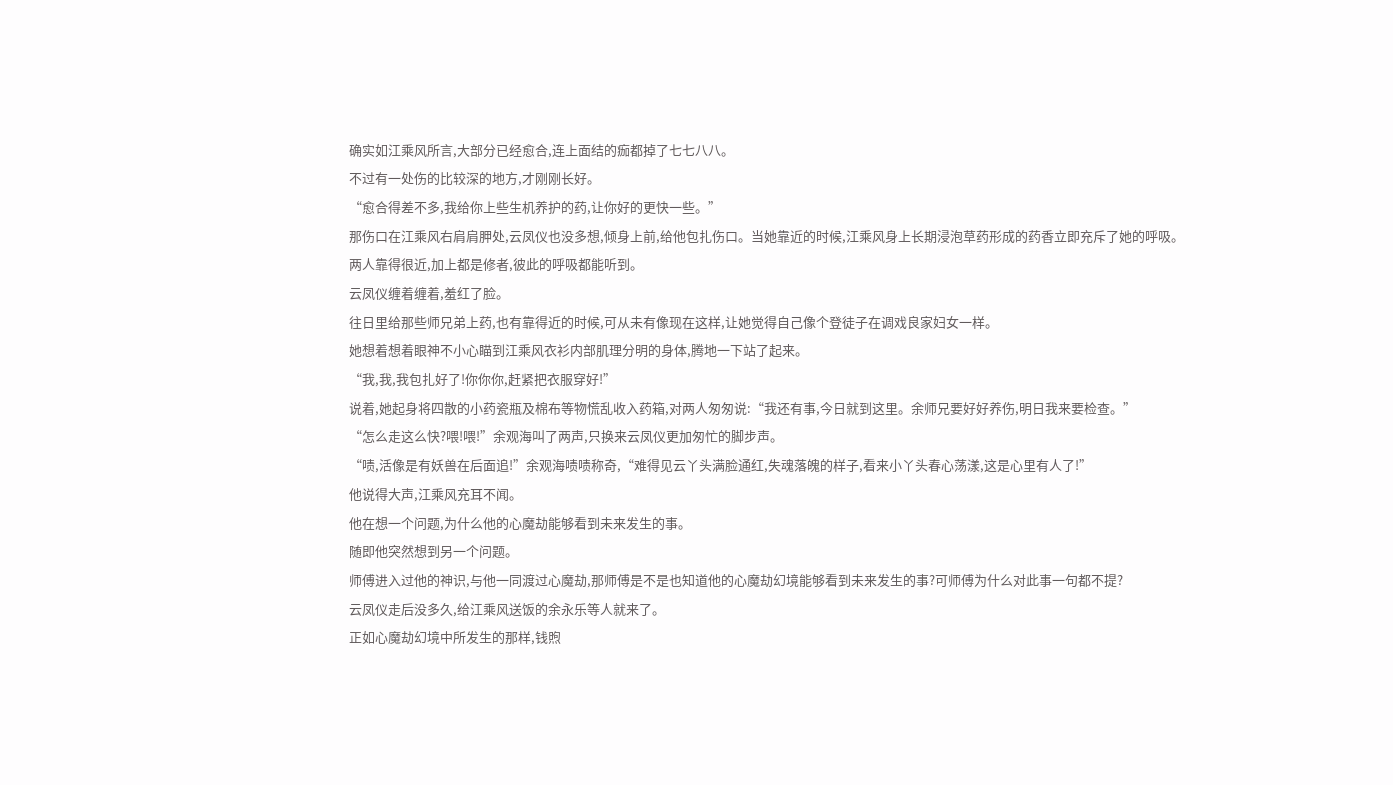确实如江乘风所言,大部分已经愈合,连上面结的痂都掉了七七八八。
不过有一处伤的比较深的地方,才刚刚长好。
“愈合得差不多,我给你上些生机养护的药,让你好的更快一些。”
那伤口在江乘风右肩肩胛处,云凤仪也没多想,倾身上前,给他包扎伤口。当她靠近的时候,江乘风身上长期浸泡草药形成的药香立即充斥了她的呼吸。
两人靠得很近,加上都是修者,彼此的呼吸都能听到。
云凤仪缠着缠着,羞红了脸。
往日里给那些师兄弟上药,也有靠得近的时候,可从未有像现在这样,让她觉得自己像个登徒子在调戏良家妇女一样。
她想着想着眼神不小心瞄到江乘风衣衫内部肌理分明的身体,腾地一下站了起来。
“我,我,我包扎好了!你你你,赶紧把衣服穿好!”
说着,她起身将四散的小药瓷瓶及棉布等物慌乱收入药箱,对两人匆匆说:“我还有事,今日就到这里。余师兄要好好养伤,明日我来要检查。”
“怎么走这么快?喂!喂!”余观海叫了两声,只换来云凤仪更加匆忙的脚步声。
“啧,活像是有妖兽在后面追!”余观海啧啧称奇,“难得见云丫头满脸通红,失魂落魄的样子,看来小丫头春心荡漾,这是心里有人了!”
他说得大声,江乘风充耳不闻。
他在想一个问题,为什么他的心魔劫能够看到未来发生的事。
随即他突然想到另一个问题。
师傅进入过他的神识,与他一同渡过心魔劫,那师傅是不是也知道他的心魔劫幻境能够看到未来发生的事?可师傅为什么对此事一句都不提?
云凤仪走后没多久,给江乘风送饭的余永乐等人就来了。
正如心魔劫幻境中所发生的那样,钱煦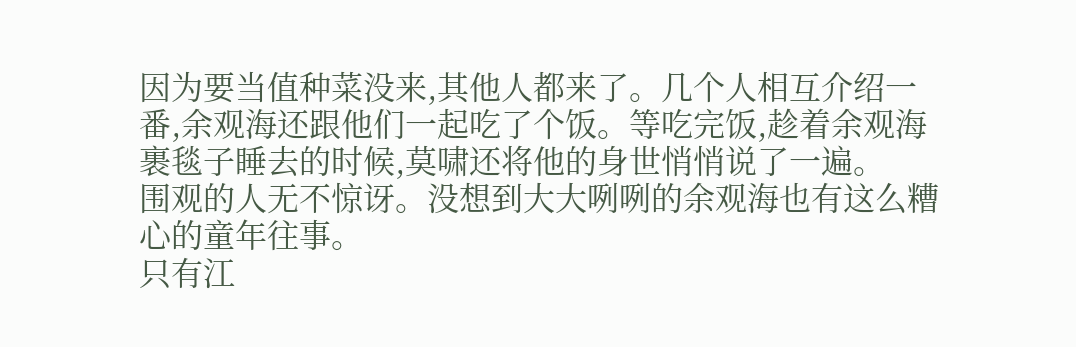因为要当值种菜没来,其他人都来了。几个人相互介绍一番,余观海还跟他们一起吃了个饭。等吃完饭,趁着余观海裹毯子睡去的时候,莫啸还将他的身世悄悄说了一遍。
围观的人无不惊讶。没想到大大咧咧的余观海也有这么糟心的童年往事。
只有江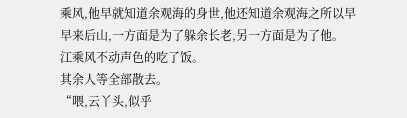乘风,他早就知道余观海的身世,他还知道余观海之所以早早来后山,一方面是为了躲余长老,另一方面是为了他。
江乘风不动声色的吃了饭。
其余人等全部散去。
“喂,云丫头,似乎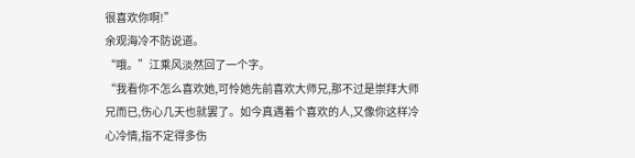很喜欢你啊!”
余观海冷不防说道。
“哦。”江乘风淡然回了一个字。
“我看你不怎么喜欢她,可怜她先前喜欢大师兄,那不过是崇拜大师兄而已,伤心几天也就罢了。如今真遇着个喜欢的人,又像你这样冷心冷情,指不定得多伤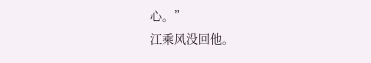心。”
江乘风没回他。